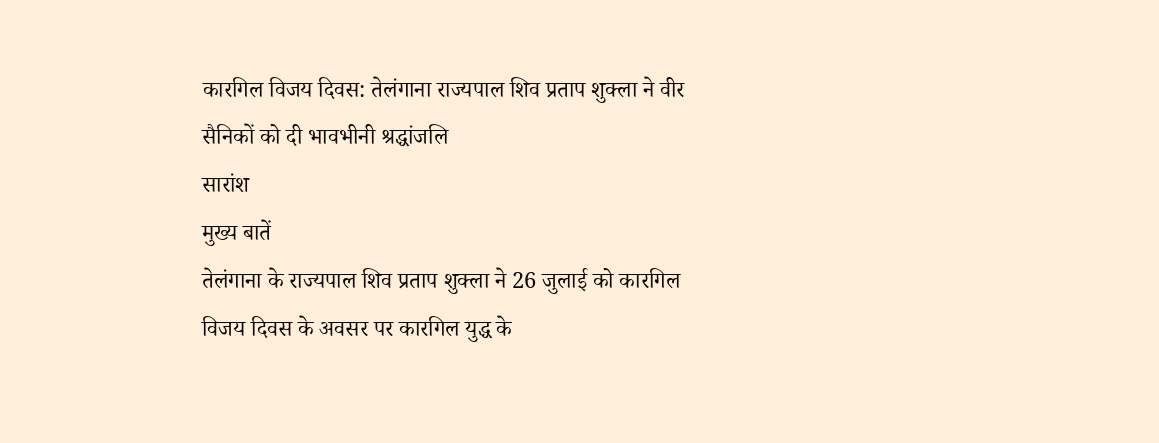कारगिल विजय दिवस: तेलंगाना राज्यपाल शिव प्रताप शुक्ला ने वीर सैनिकों को दी भावभीनी श्रद्धांजलि
सारांश
मुख्य बातें
तेलंगाना के राज्यपाल शिव प्रताप शुक्ला ने 26 जुलाई को कारगिल विजय दिवस के अवसर पर कारगिल युद्ध के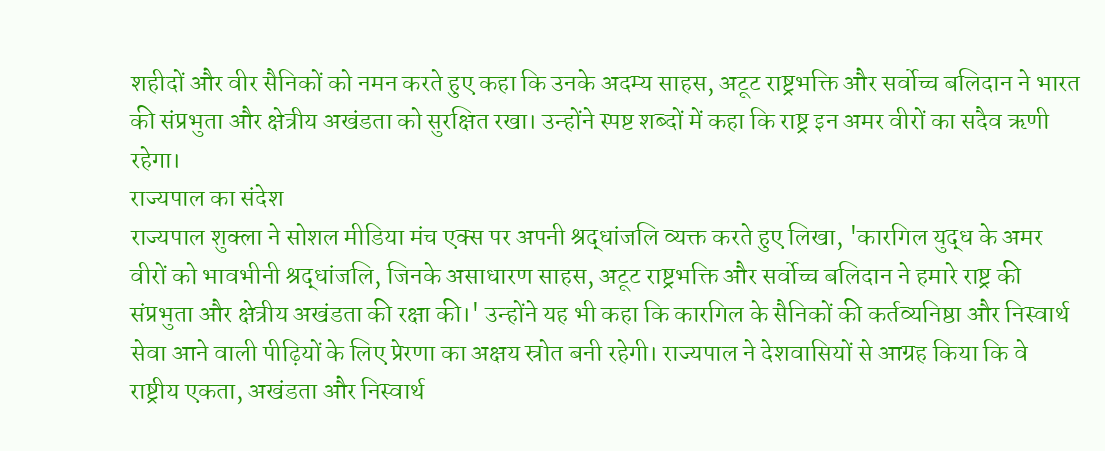शहीदों और वीर सैनिकों को नमन करते हुए कहा कि उनके अदम्य साहस, अटूट राष्ट्रभक्ति और सर्वोच्च बलिदान ने भारत की संप्रभुता और क्षेत्रीय अखंडता को सुरक्षित रखा। उन्होंने स्पष्ट शब्दों में कहा कि राष्ट्र इन अमर वीरों का सदैव ऋणी रहेगा।
राज्यपाल का संदेश
राज्यपाल शुक्ला ने सोशल मीडिया मंच एक्स पर अपनी श्रद्धांजलि व्यक्त करते हुए लिखा, 'कारगिल युद्ध के अमर वीरों को भावभीनी श्रद्धांजलि, जिनके असाधारण साहस, अटूट राष्ट्रभक्ति और सर्वोच्च बलिदान ने हमारे राष्ट्र की संप्रभुता और क्षेत्रीय अखंडता की रक्षा की।' उन्होंने यह भी कहा कि कारगिल के सैनिकों की कर्तव्यनिष्ठा और निस्वार्थ सेवा आने वाली पीढ़ियों के लिए प्रेरणा का अक्षय स्रोत बनी रहेगी। राज्यपाल ने देशवासियों से आग्रह किया कि वे राष्ट्रीय एकता, अखंडता और निस्वार्थ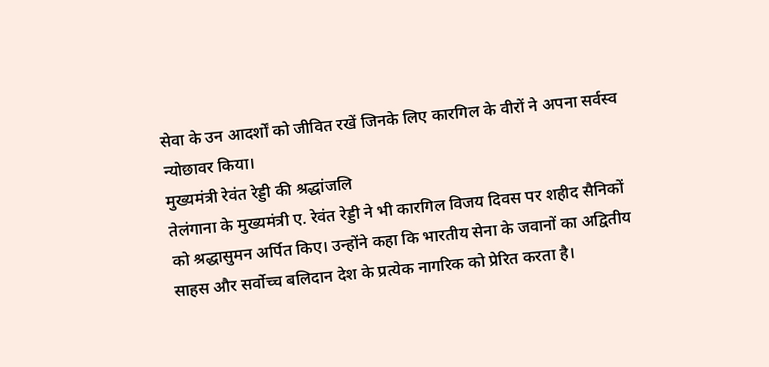सेवा के उन आदर्शों को जीवित रखें जिनके लिए कारगिल के वीरों ने अपना सर्वस्व न्योछावर किया।
मुख्यमंत्री रेवंत रेड्डी की श्रद्धांजलि
तेलंगाना के मुख्यमंत्री ए. रेवंत रेड्डी ने भी कारगिल विजय दिवस पर शहीद सैनिकों को श्रद्धासुमन अर्पित किए। उन्होंने कहा कि भारतीय सेना के जवानों का अद्वितीय साहस और सर्वोच्च बलिदान देश के प्रत्येक नागरिक को प्रेरित करता है।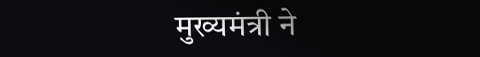मुख्यमंत्री ने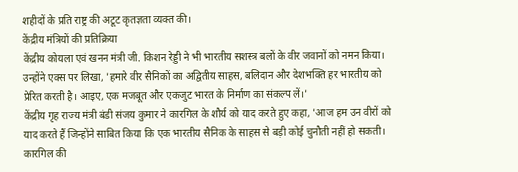शहीदों के प्रति राष्ट्र की अटूट कृतज्ञता व्यक्त की।
केंद्रीय मंत्रियों की प्रतिक्रिया
केंद्रीय कोयला एवं खनन मंत्री जी. किशन रेड्डी ने भी भारतीय सशस्त्र बलों के वीर जवानों को नमन किया। उन्होंने एक्स पर लिखा, 'हमारे वीर सैनिकों का अद्वितीय साहस, बलिदान और देशभक्ति हर भारतीय को प्रेरित करती है। आइए, एक मजबूत और एकजुट भारत के निर्माण का संकल्प लें।'
केंद्रीय गृह राज्य मंत्री बंडी संजय कुमार ने कारगिल के शौर्य को याद करते हुए कहा, 'आज हम उन वीरों को याद करते हैं जिन्होंने साबित किया कि एक भारतीय सैनिक के साहस से बड़ी कोई चुनौती नहीं हो सकती। कारगिल की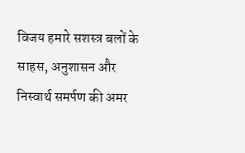विजय हमारे सशस्त्र बलों के साहस, अनुशासन और निस्वार्थ समर्पण की अमर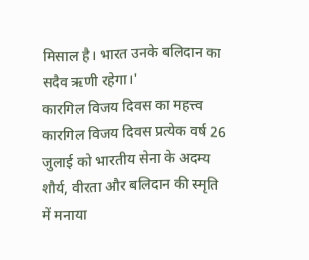मिसाल है। भारत उनके बलिदान का सदैव ऋणी रहेगा।'
कारगिल विजय दिवस का महत्त्व
कारगिल विजय दिवस प्रत्येक वर्ष 26 जुलाई को भारतीय सेना के अदम्य शौर्य, वीरता और बलिदान की स्मृति में मनाया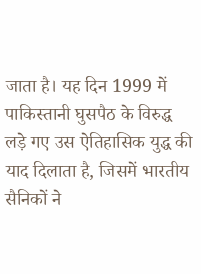जाता है। यह दिन 1999 में पाकिस्तानी घुसपैठ के विरुद्ध लड़े गए उस ऐतिहासिक युद्ध की याद दिलाता है, जिसमें भारतीय सैनिकों ने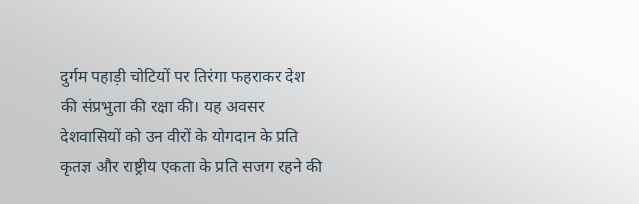दुर्गम पहाड़ी चोटियों पर तिरंगा फहराकर देश की संप्रभुता की रक्षा की। यह अवसर देशवासियों को उन वीरों के योगदान के प्रति कृतज्ञ और राष्ट्रीय एकता के प्रति सजग रहने की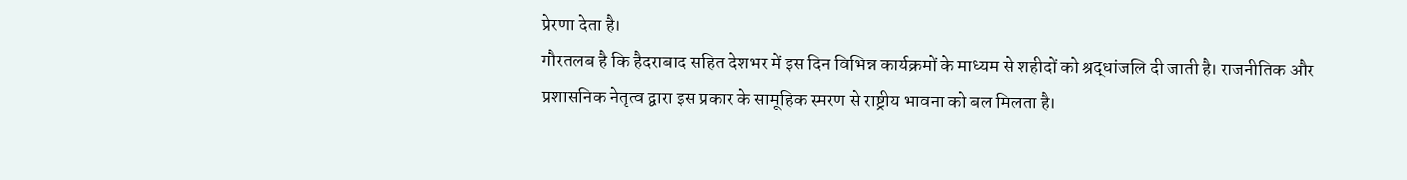प्रेरणा देता है।
गौरतलब है कि हैदराबाद सहित देशभर में इस दिन विभिन्न कार्यक्रमों के माध्यम से शहीदों को श्रद्धांजलि दी जाती है। राजनीतिक और प्रशासनिक नेतृत्व द्वारा इस प्रकार के सामूहिक स्मरण से राष्ट्रीय भावना को बल मिलता है।